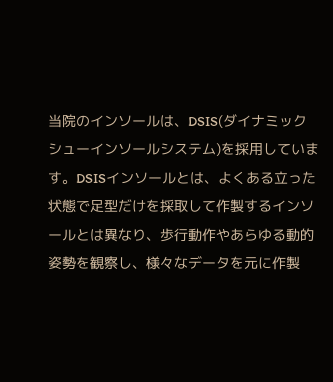当院のインソールは、DSIS(ダイナミックシューインソールシステム)を採用しています。DSISインソールとは、よくある立った状態で足型だけを採取して作製するインソールとは異なり、歩行動作やあらゆる動的姿勢を観察し、様々なデータを元に作製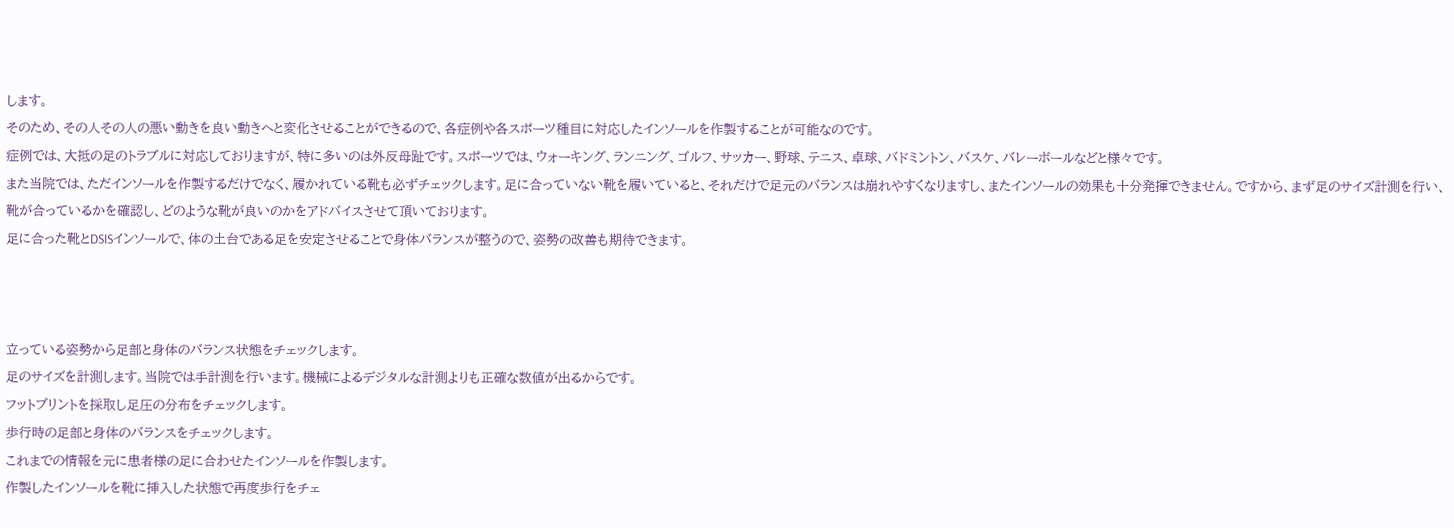します。
そのため、その人その人の悪い動きを良い動きへと変化させることができるので、各症例や各スポーツ種目に対応したインソールを作製することが可能なのです。
症例では、大抵の足のトラブルに対応しておりますが、特に多いのは外反母趾です。スポーツでは、ウォーキング、ランニング、ゴルフ、サッカー、野球、テニス、卓球、バドミントン、バスケ、バレーボールなどと様々です。
また当院では、ただインソールを作製するだけでなく、履かれている靴も必ずチェックします。足に合っていない靴を履いていると、それだけで足元のバランスは崩れやすくなりますし、またインソールの効果も十分発揮できません。ですから、まず足のサイズ計測を行い、靴が合っているかを確認し、どのような靴が良いのかをアドバイスさせて頂いております。
足に合った靴とDSISインソールで、体の土台である足を安定させることで身体バランスが整うので、姿勢の改善も期待できます。



立っている姿勢から足部と身体のバランス状態をチェックします。
足のサイズを計測します。当院では手計測を行います。機械によるデジタルな計測よりも正確な数値が出るからです。
フットプリントを採取し足圧の分布をチェックします。
歩行時の足部と身体のバランスをチェックします。
これまでの情報を元に患者様の足に合わせたインソールを作製します。
作製したインソールを靴に挿入した状態で再度歩行をチェ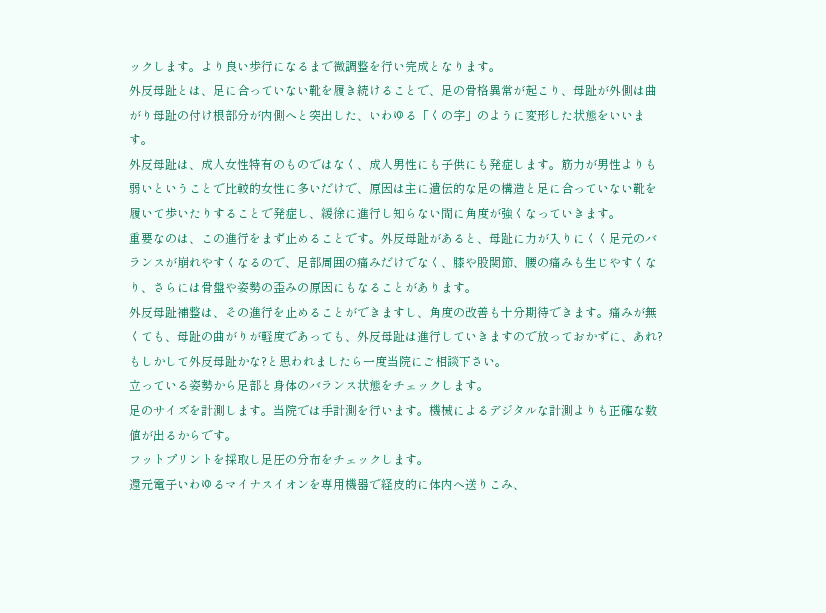ックします。より良い歩行になるまで微調整を行い完成となります。
外反母趾とは、足に合っていない靴を履き続けることで、足の骨格異常が起こり、母趾が外側は曲がり母趾の付け根部分が内側へと突出した、いわゆる「くの字」のように変形した状態をいいます。
外反母趾は、成人女性特有のものではなく、成人男性にも子供にも発症します。筋力が男性よりも弱いということで比較的女性に多いだけで、原因は主に遺伝的な足の構造と足に合っていない靴を履いて歩いたりすることで発症し、緩徐に進行し知らない間に角度が強くなっていきます。
重要なのは、この進行をまず止めることです。外反母趾があると、母趾に力が入りにくく足元のバランスが崩れやすくなるので、足部周囲の痛みだけでなく、膝や股関節、腰の痛みも生じやすくなり、さらには骨盤や姿勢の歪みの原因にもなることがあります。
外反母趾補整は、その進行を止めることができますし、角度の改善も十分期待できます。痛みが無くても、母趾の曲がりが軽度であっても、外反母趾は進行していきますので放っておかずに、あれ?もしかして外反母趾かな?と思われましたら一度当院にご相談下さい。
立っている姿勢から足部と身体のバランス状態をチェックします。
足のサイズを計測します。当院では手計測を行います。機械によるデジタルな計測よりも正確な数値が出るからです。
フットプリントを採取し足圧の分布をチェックします。
還元電子いわゆるマイナスイオンを専用機器で経皮的に体内へ送りこみ、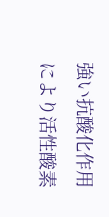強い抗酸化作用により活性酸素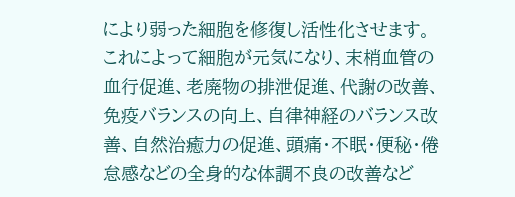により弱った細胞を修復し活性化させます。これによって細胞が元気になり、末梢血管の血行促進、老廃物の排泄促進、代謝の改善、免疫バランスの向上、自律神経のバランス改善、自然治癒力の促進、頭痛・不眠・便秘・倦怠感などの全身的な体調不良の改善など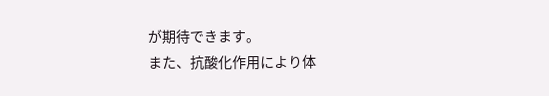が期待できます。
また、抗酸化作用により体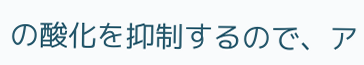の酸化を抑制するので、ア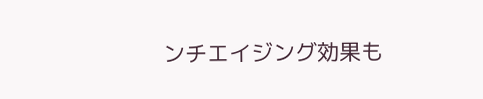ンチエイジング効果も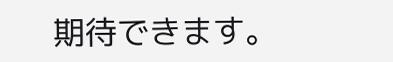期待できます。